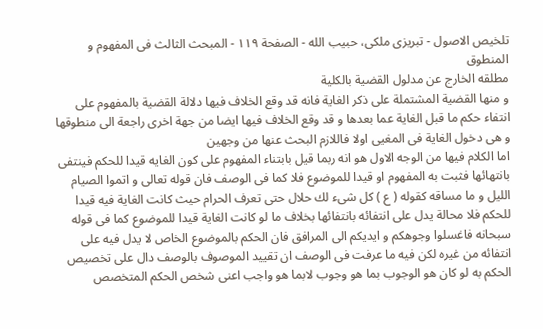تلخيص الاصول - تبریزی ملکی، حبیب الله - الصفحة ١١٩ - المبحث الثالث فى المفهوم و المنطوق
مطلقه الخارج عن مدلول القضية بالكلية
و منها القضية المشتملة على ذكر الغاية فانه قد وقع الخلاف فيها دلالة القضية بالمفهوم على انتفاء حكم ما قبل الغاية عما بعدها و قد وقع الخلاف فيها ايضا من جهة اخرى راجعة الى منطوقها و هى دخول الغاية فى المغيى اولا فاللازم البحث عنها من وجهين
اما الكلام فيها من الوجه الاول هو انه ربما قيل بابتناء المفهوم على كون الغايه قيدا للحكم فينتفى بانتهائها فثبت به المفهوم او قيدا للموضوع فلا كما فى الوصف فان قوله تعالى و اتموا الصيام الليل و ما مساقه كقوله ( ع ) كل شىء لك حلال حتى تعرف الحرام حيث كانت الغاية فيه قيدا للحكم فلا محالة يدل على انتفائه بانتفائها بخلاف ما لو كانت الغاية قيدا للموضوع كما فى قوله سبحانه فاغسلوا وجوهكم و ايديكم الى المرافق فان الحكم بالموضوع الخاص لا يدل فيه على انتفائه من غيره لكن فيه ما عرفت فى الوصف ان تقييد الموصوف بالوصف دال على تخصيص الحكم به لو كان هو الوجوب بما هو وجوب لابما هو واجب اعنى شخص الحكم المتخصص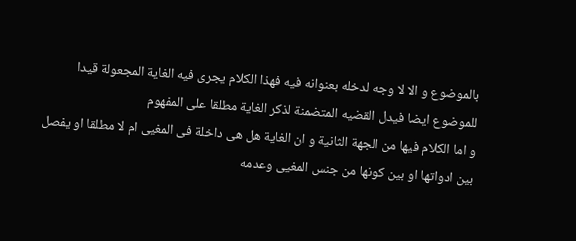بالموضوع و الا لا وجه لدخله بعنوانه فيه فهذا الكلام يجرى فيه الغاية المجعولة قيدا للموضوع ايضا فيدل القضيه المتضمنة لذكر الغاية مطلقا على المفهوم
و اما الكلام فيها من الجهة الثانية و ان الغاية هل هى داخلة فى المغيى ام لا مطلقا او يفصل بين ادواتها او بين كونها من جنس المغيى وعدمه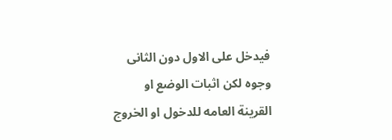فيدخل على الاول دون الثانى وجوه لكن اثبات الوضع او القرينة العامه للدخول او الخروج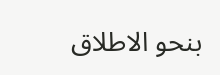بنحو الاطلاق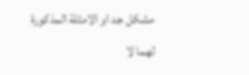مشكل جد او الامثلة المذكورة لهما لا